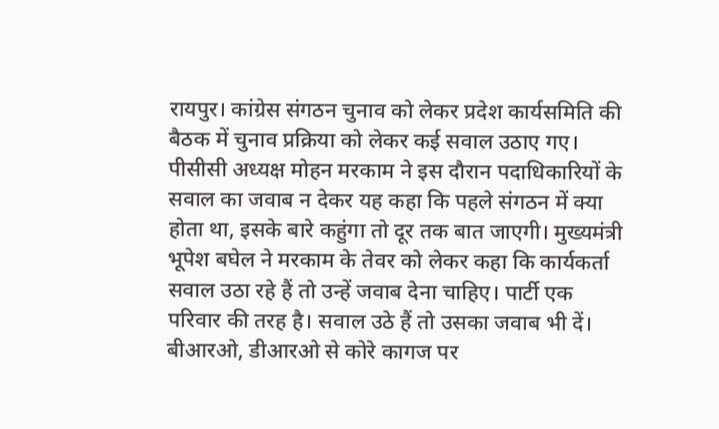रायपुर। कांग्रेस संगठन चुनाव को लेकर प्रदेश कार्यसमिति की बैठक में चुनाव प्रक्रिया को लेकर कई सवाल उठाए गए। पीसीसी अध्यक्ष मोहन मरकाम ने इस दौरान पदाधिकारियों के सवाल का जवाब न देकर यह कहा कि पहले संगठन में क्या होता था, इसके बारे कहुंगा तो दूर तक बात जाएगी। मुख्यमंत्री भूपेश बघेल ने मरकाम के तेवर को लेकर कहा कि कार्यकर्ता सवाल उठा रहे हैं तो उन्हें जवाब देना चाहिए। पार्टी एक परिवार की तरह है। सवाल उठे हैं तो उसका जवाब भी दें। बीआरओ, डीआरओ से कोरे कागज पर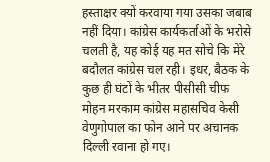हस्ताक्षर क्यों करवाया गया उसका जबाब नहीं दिया। कांग्रेस कार्यकर्ताओं के भरोसे चलती है, यह कोई यह मत सोचे कि मेरे बदौलत कांग्रेस चल रही। इधर, बैठक के कुछ ही घंटों के भीतर पीसीसी चीफ मोहन मरकाम कांग्रेस महासचिव केसी वेणुगोपाल का फोन आने पर अचानक दिल्ली रवाना हो गए।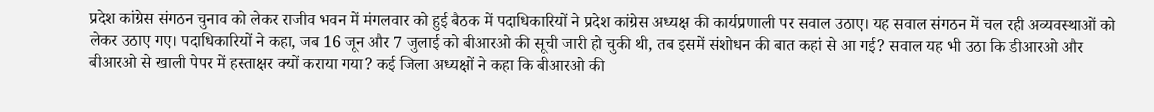प्रदेश कांग्रेस संगठन चुनाव को लेकर राजीव भवन में मंगलवार को हुई बैठक में पदाधिकारियों ने प्रदेश कांग्रेस अध्यक्ष की कार्यप्रणाली पर सवाल उठाए। यह सवाल संगठन में चल रही अव्यवस्थाओं को लेकर उठाए गए। पदाधिकारियों ने कहा, जब 16 जून और 7 जुलाई को बीआरओ की सूची जारी हो चुकी थी, तब इसमें संशोधन की बात कहां से आ गई? सवाल यह भी उठा कि डीआरओ और बीआरओ से खाली पेपर में हस्ताक्षर क्यों कराया गया? कई जिला अध्यक्षों ने कहा कि बीआरओ की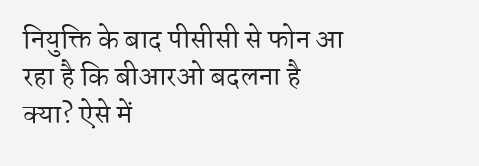नियुक्ति के बाद पीसीसी से फोन आ रहा है कि बीआरओ बदलना है क्या? ऐसे में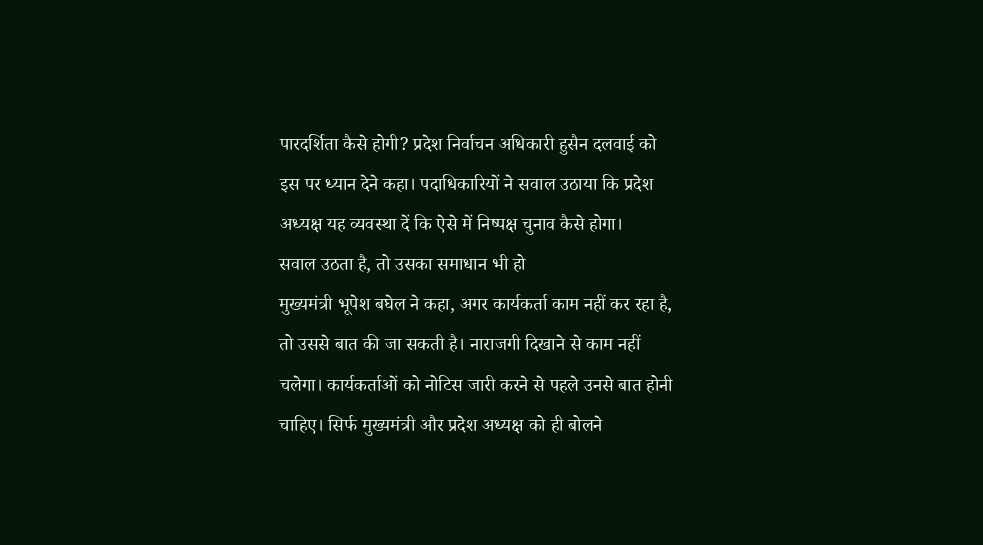पारदर्शिता कैसे होगी? प्रदेश निर्वाचन अधिकारी हुसैन दलवाई को इस पर ध्यान देने कहा। पदाधिकारियों ने सवाल उठाया कि प्रदेश अध्यक्ष यह व्यवस्था दें कि ऐसे में निष्पक्ष चुनाव कैसे होगा।
सवाल उठता है, तो उसका समाधान भी हो
मुख्यमंत्री भूपेश बघेल ने कहा, अगर कार्यकर्ता काम नहीं कर रहा है, तो उससे बात की जा सकती है। नाराजगी दिखाने से काम नहीं चलेगा। कार्यकर्ताओं को नोटिस जारी करने से पहले उनसे बात होनी चाहिए। सिर्फ मुख्यमंत्री और प्रदेश अध्यक्ष को ही बोलने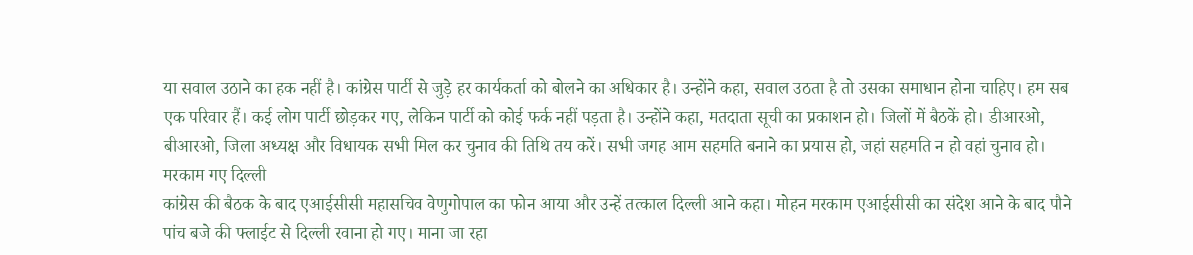या सवाल उठाने का हक नहीं है। कांग्रेस पार्टी से जुड़े हर कार्यकर्ता को बोलने का अधिकार है। उन्होंने कहा, सवाल उठता है तो उसका समाधान होना चाहिए। हम सब एक परिवार हैं। कई लोग पार्टी छोड़कर गए, लेकिन पार्टी को कोई फर्क नहीं पड़ता है। उन्होंने कहा, मतदाता सूची का प्रकाशन हो। जिलों में बैठकें हो। डीआरओ, बीआरओ, जिला अध्यक्ष और विधायक सभी मिल कर चुनाव की तिथि तय करें। सभी जगह आम सहमति बनाने का प्रयास हो, जहां सहमति न हो वहां चुनाव हो।
मरकाम गए दिल्ली
कांग्रेस की बैठक के बाद एआईसीसी महासचिव वेणुगोपाल का फोन आया और उन्हें तत्काल दिल्ली आने कहा। मोहन मरकाम एआईसीसी का संदेश आने के बाद पौने पांच बजे की फ्लाईट से दिल्ली रवाना हो गए। माना जा रहा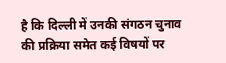है कि दिल्ली में उनकी संगठन चुनाव की प्रक्रिया समेत कई विषयों पर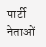पार्टी नेताओं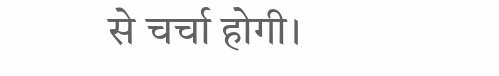से चर्चा होगी।